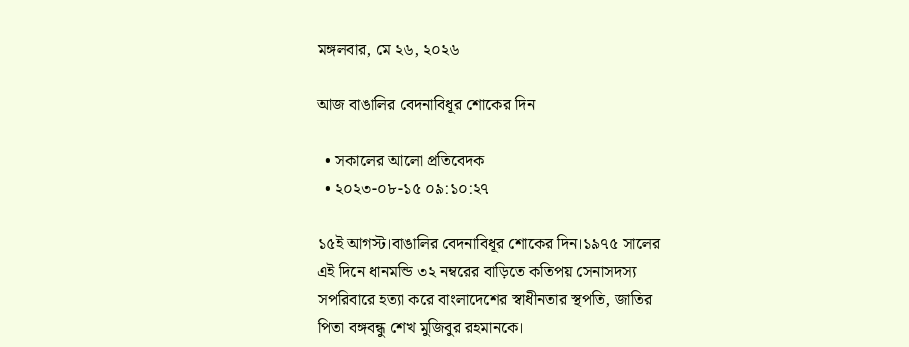মঙ্গলবার, মে ২৬, ২০২৬

আজ বাঙালির বেদনাবিধূর শোকের দিন

  • সকালের আলো প্রতিবেদক
  • ২০২৩-০৮-১৫ ০৯:১০:২৭

১৫ই আগস্ট।বাঙালির বেদনাবিধূর শোকের দিন।১৯৭৫ সালের এই দিনে ধানমন্ডি ৩২ নম্বরের বাড়িতে কতিপয় সেনাসদস্য সপরিবারে হত্যা করে বাংলাদেশের স্বাধীনতার স্থপতি, জাতির পিতা বঙ্গবন্ধু শেখ মুজিবুর রহমানকে।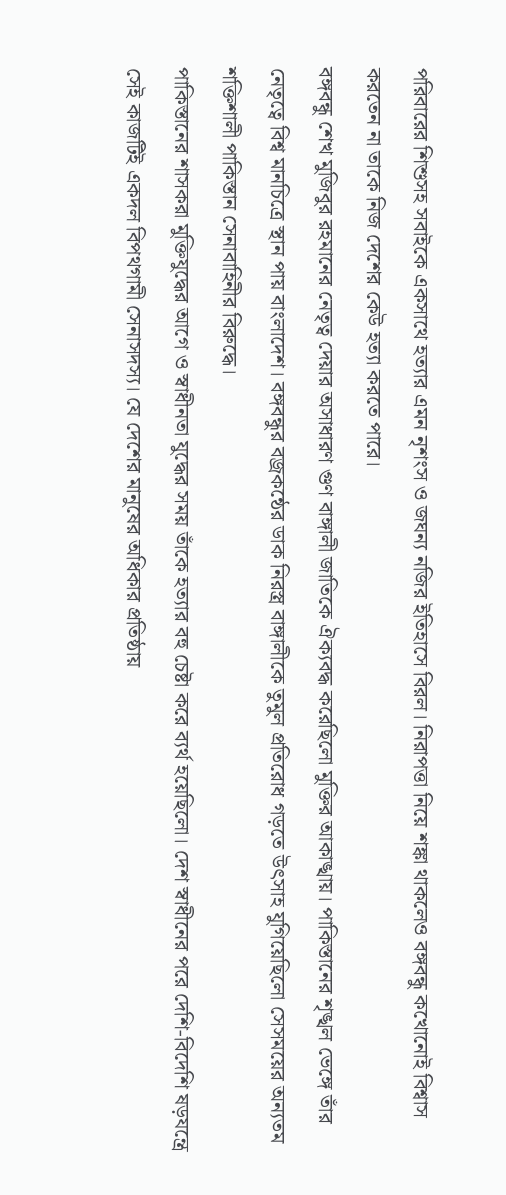পরিবারের শিশুসহ সবাইকে একসাথে হত্যার এমন নৃশংস ও জঘন্য নজির ইতিহাসে বিরল। নিরাপত্তা নিয়ে শঙ্কা থাকলেও বঙ্গবন্ধু কখোনোই বিশ্বাস করতেন না তাকে নিজ দেশের কেউ হত্যা করতে পারে।
বঙ্গবন্ধু শেখ মুজিবুর রহমানের নেতৃত্ব দেয়ার অসাধারণ গুণ বাঙ্গালী জাতিকে ঐক্যবদ্ধ করেছিলো মুক্তির আকাঙ্খায়। পাকিস্তানের শৃঙ্খল ভেঙ্গে তাঁর নেতৃত্বে বিশ্ব মানচিত্রে স্থান পায় বাংলাদেশ। বঙ্গবন্ধুর বজ্রকন্ঠের ডাক নিরস্ত্র বাঙ্গালীকে তুমুল প্রতিরোধ গড়তে উৎসাহ যুগিয়েছিলো সেসময়ের অন্যতম শক্তিশালী পাকিস্তান সেনাবাহিনীর বিরুদ্ধে।
পাকিস্তানের শাসকরা মুক্তিযুদ্ধের আগে ও স্বাধীনতা যুদ্ধের সময় তাঁকে হত্যার বহু চেষ্টা করে ব্যর্থ হয়েছিলো। দেশ স্বাধীনের পরে দেশি-বিদেশি ষড়যন্ত্রে সেই কাজটিই একদল বিপথগামী সেনাসদস্য। যে দেশের মানুষের অধিকার প্রতিষ্ঠায়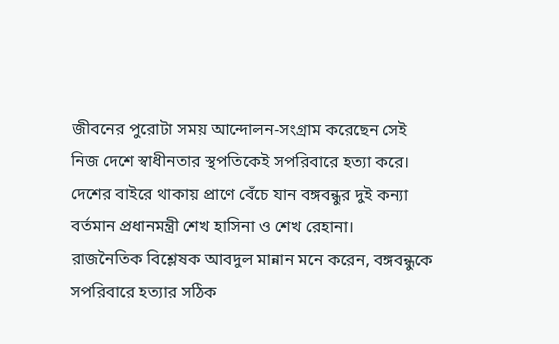জীবনের পুরোটা সময় আন্দোলন-সংগ্রাম করেছেন সেই নিজ দেশে স্বাধীনতার স্থপতিকেই সপরিবারে হত্যা করে। দেশের বাইরে থাকায় প্রাণে বেঁচে যান বঙ্গবন্ধুর দুই কন্যা বর্তমান প্রধানমন্ত্রী শেখ হাসিনা ও শেখ রেহানা।
রাজনৈতিক বিশ্লেষক আবদুল মান্নান মনে করেন, বঙ্গবন্ধুকে সপরিবারে হত্যার সঠিক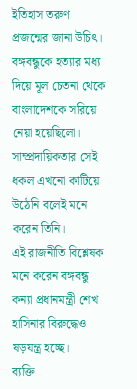ইতিহাস তরুণ প্রজন্মের জানা উচিৎ।
বঙ্গবন্ধুকে হত্যার মধ্য দিয়ে মূল চেতনা থেকে বাংলাদেশকে সরিয়ে নেয়া হয়েছিলো। সাম্প্রদায়িকতার সেই ধকল এখনো কাটিয়ে উঠেনি বলেই মনে করেন তিনি।
এই রাজনীতি বিশ্লেষক মনে করেন বঙ্গবন্ধু কন্যা প্রধানমন্ত্রী শেখ হাসিনার বিরুদ্ধেও ষড়যন্ত্র হচ্ছে।
ব্যক্তি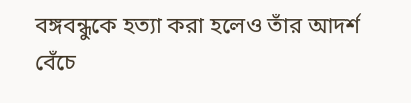বঙ্গবন্ধুকে হত্যা করা হলেও তাঁর আদর্শ বেঁচে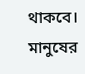থাকবে। মানুষের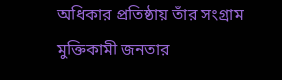অধিকার প্রতিষ্ঠায় তাঁর সংগ্রাম মুক্তিকামী জনতার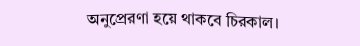অনুপ্রেরণা হয়ে থাকবে চিরকাল।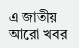এ জাতীয় আরো খবর